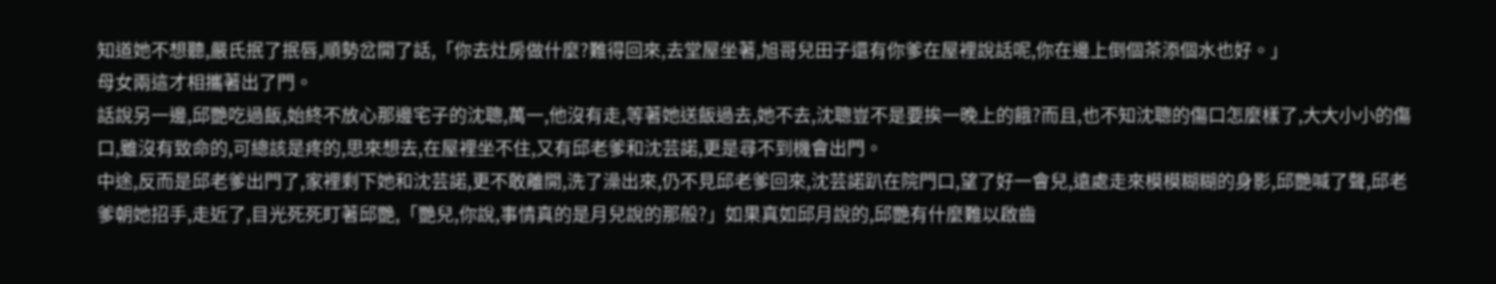知道她不想聽,嚴氏抿了抿唇,順勢岔開了話,「你去灶房做什麼?難得回來,去堂屋坐著,旭哥兒田子還有你爹在屋裡說話呢,你在邊上倒個茶添個水也好。」
母女兩這才相攜著出了門。
話說另一邊,邱艷吃過飯,始終不放心那邊宅子的沈聰,萬一,他沒有走,等著她送飯過去,她不去,沈聰豈不是要挨一晚上的餓?而且,也不知沈聰的傷口怎麼樣了,大大小小的傷口,雖沒有致命的,可總該是疼的,思來想去,在屋裡坐不住,又有邱老爹和沈芸諾,更是尋不到機會出門。
中途,反而是邱老爹出門了,家裡剩下她和沈芸諾,更不敢離開,洗了澡出來,仍不見邱老爹回來,沈芸諾趴在院門口,望了好一會兒,遠處走來模模糊糊的身影,邱艷喊了聲,邱老爹朝她招手,走近了,目光死死盯著邱艷,「艷兒,你說,事情真的是月兒說的那般?」如果真如邱月說的,邱艷有什麼難以啟齒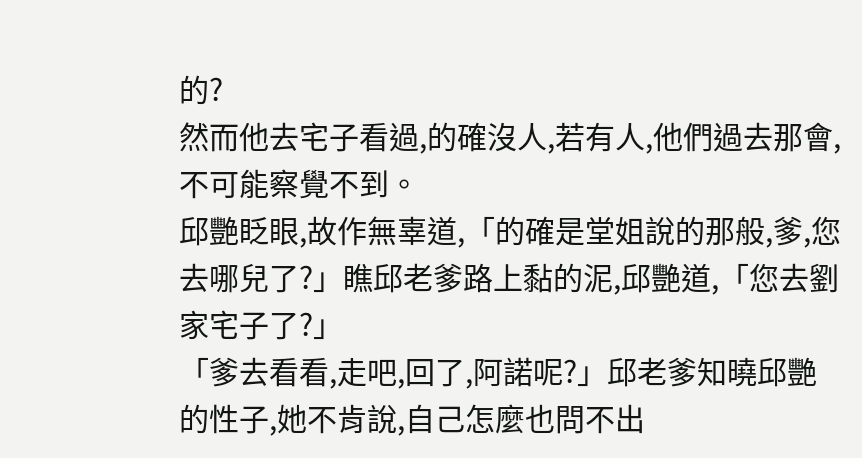的?
然而他去宅子看過,的確沒人,若有人,他們過去那會,不可能察覺不到。
邱艷眨眼,故作無辜道,「的確是堂姐說的那般,爹,您去哪兒了?」瞧邱老爹路上黏的泥,邱艷道,「您去劉家宅子了?」
「爹去看看,走吧,回了,阿諾呢?」邱老爹知曉邱艷的性子,她不肯說,自己怎麼也問不出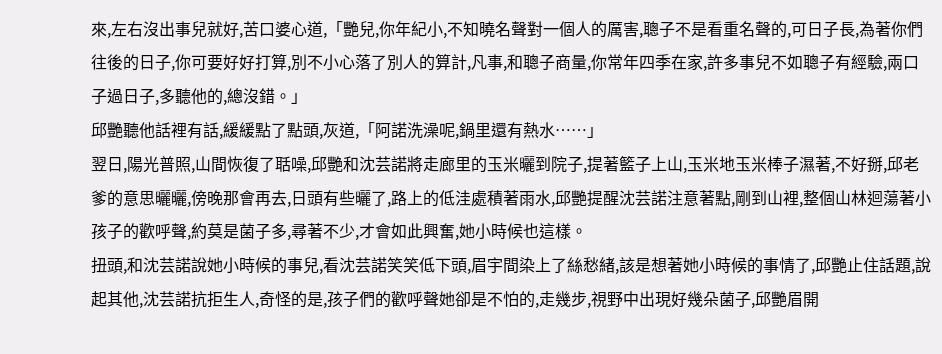來,左右沒出事兒就好,苦口婆心道,「艷兒,你年紀小,不知曉名聲對一個人的厲害,聰子不是看重名聲的,可日子長,為著你們往後的日子,你可要好好打算,別不小心落了別人的算計,凡事,和聰子商量,你常年四季在家,許多事兒不如聰子有經驗,兩口子過日子,多聽他的,總沒錯。」
邱艷聽他話裡有話,緩緩點了點頭,灰道,「阿諾洗澡呢,鍋里還有熱水……」
翌日,陽光普照,山間恢復了聒噪,邱艷和沈芸諾將走廊里的玉米曬到院子,提著籃子上山,玉米地玉米棒子濕著,不好掰,邱老爹的意思曬曬,傍晚那會再去,日頭有些曬了,路上的低洼處積著雨水,邱艷提醒沈芸諾注意著點,剛到山裡,整個山林迴蕩著小孩子的歡呼聲,約莫是菌子多,尋著不少,才會如此興奮,她小時候也這樣。
扭頭,和沈芸諾說她小時候的事兒,看沈芸諾笑笑低下頭,眉宇間染上了絲愁緒,該是想著她小時候的事情了,邱艷止住話題,說起其他,沈芸諾抗拒生人,奇怪的是,孩子們的歡呼聲她卻是不怕的,走幾步,視野中出現好幾朵菌子,邱艷眉開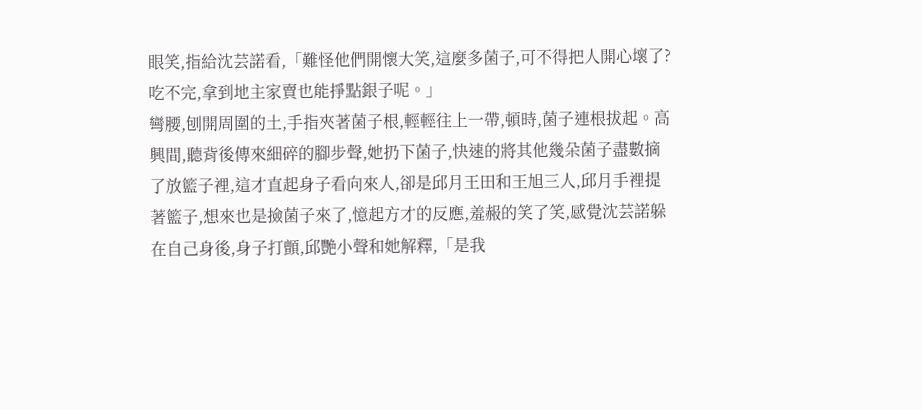眼笑,指給沈芸諾看,「難怪他們開懷大笑,這麼多菌子,可不得把人開心壞了?吃不完,拿到地主家賣也能掙點銀子呢。」
彎腰,刨開周圍的土,手指夾著菌子根,輕輕往上一帶,頓時,菌子連根拔起。高興間,聽背後傳來細碎的腳步聲,她扔下菌子,快速的將其他幾朵菌子盡數摘了放籃子裡,這才直起身子看向來人,卻是邱月王田和王旭三人,邱月手裡提著籃子,想來也是撿菌子來了,憶起方才的反應,羞赧的笑了笑,感覺沈芸諾躲在自己身後,身子打顫,邱艷小聲和她解釋,「是我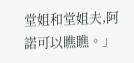堂姐和堂姐夫,阿諾可以瞧瞧。」